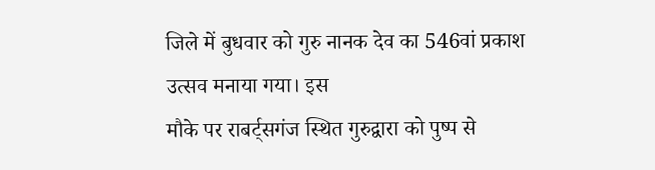जिले में बुधवार को गुरु नानक देव का 546वां प्रकाश उत्सव मनाया गया। इस
मौके पर राबर्ट्सगंज स्थित गुरुद्वारा को पुष्प से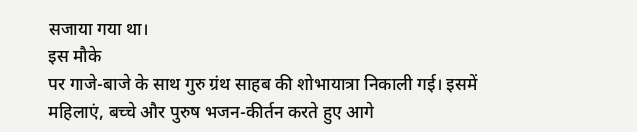सजाया गया था।
इस मौके
पर गाजे-बाजे के साथ गुरु ग्रंथ साहब की शोभायात्रा निकाली गई। इसमें
महिलाएं, बच्चे और पुरुष भजन-कीर्तन करते हुए आगे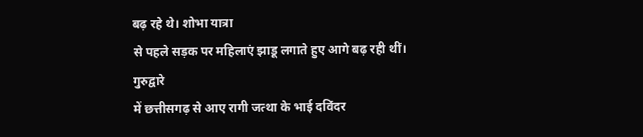बढ़ रहे थे। शोभा यात्रा
से पहले सड़क पर महिलाएं झाडू लगाते हुए आगे बढ़ रही थीं।
गुरुद्वारे
में छत्तीसगढ़ से आए रागी जत्था के भाई दविंदर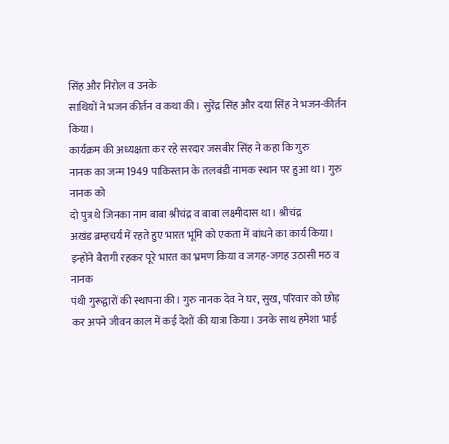सिंह और निरोल व उनके
साथियों ने भजन कीर्तन व कथा की। सुरेंद्र सिंह और दया सिंह ने भजन-कीर्तन
किया।
कार्यक्रम की अध्यक्षता कर रहे सरदार जसबीर सिंह ने कहा कि गुरु
नानक का जन्म 1949 पाकिस्तान के तलबंडी नामक स्थान पर हुआ था। गुरु नानक को
दो पुत्र थे जिनका नाम बाबा श्रीचंद्र व बाबा लक्ष्मीदास था। श्रीचंद्र
अखंड ब्रम्हचर्य में रहते हुए भारत भूमि को एकता में बांधने का कार्य किया।
इन्होंने बैरागी रहकर पूरे भारत का भ्रमण किया व जगह-जगह उठासी मठ व नानक
पंथी गुरूद्वारों की स्थापना की। गुरु नानक देव ने घर, सुख, परिवार को छोड़
कर अपने जीवन काल में कई देशों की यात्रा किया। उनके साथ हमेशा भाई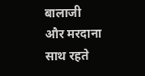बालाजी
और मरदाना साथ रहते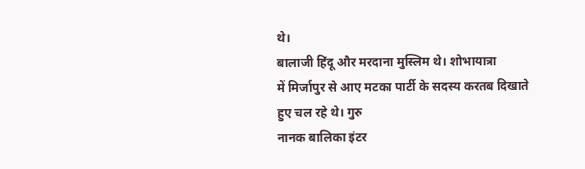थे।
बालाजी हिंदू और मरदाना मुस्लिम थे। शोभायात्रा
में मिर्जापुर से आए मटका पार्टी के सदस्य करतब दिखाते हुए चल रहे थे। गुरु
नानक बालिका इंटर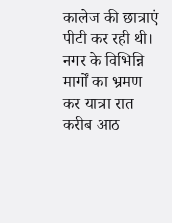कालेज की छात्राएं पीटी कर रही थी। नगर के विभिन्नि
मार्गों का भ्रमण कर यात्रा रात करीब आठ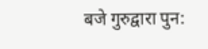बजे गुरुद्वारा पुन: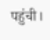पहुंची।